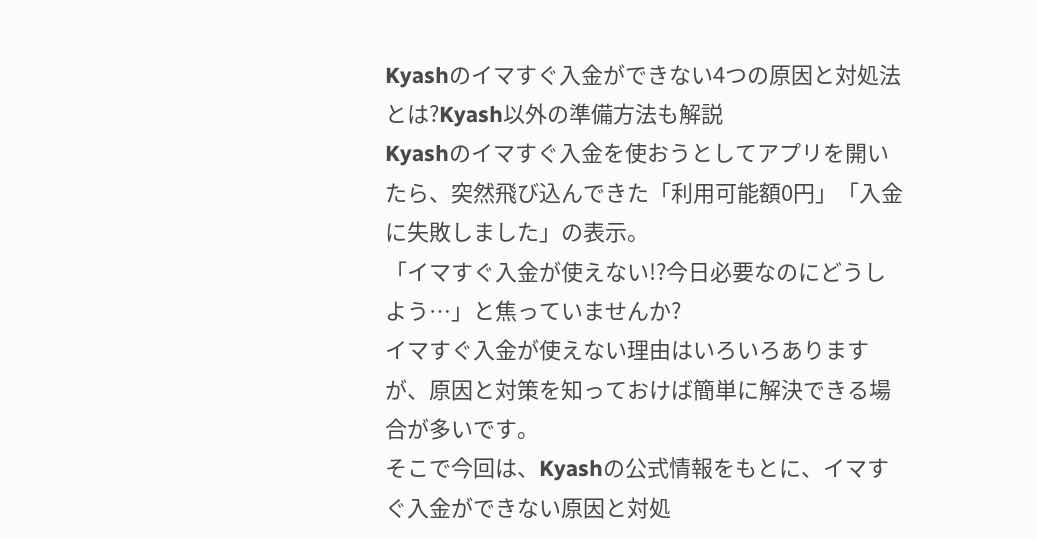Kyashのイマすぐ入金ができない4つの原因と対処法とは?Kyash以外の準備方法も解説
Kyashのイマすぐ入金を使おうとしてアプリを開いたら、突然飛び込んできた「利用可能額0円」「入金に失敗しました」の表示。
「イマすぐ入金が使えない!?今日必要なのにどうしよう…」と焦っていませんか?
イマすぐ入金が使えない理由はいろいろありますが、原因と対策を知っておけば簡単に解決できる場合が多いです。
そこで今回は、Kyashの公式情報をもとに、イマすぐ入金ができない原因と対処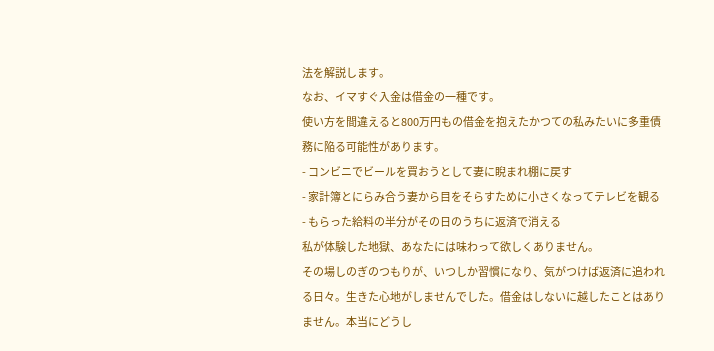法を解説します。
なお、イマすぐ入金は借金の一種です。
使い方を間違えると800万円もの借金を抱えたかつての私みたいに多重債務に陥る可能性があります。
- コンビニでビールを買おうとして妻に睨まれ棚に戻す
- 家計簿とにらみ合う妻から目をそらすために小さくなってテレビを観る
- もらった給料の半分がその日のうちに返済で消える
私が体験した地獄、あなたには味わって欲しくありません。
その場しのぎのつもりが、いつしか習慣になり、気がつけば返済に追われる日々。生きた心地がしませんでした。借金はしないに越したことはありません。本当にどうし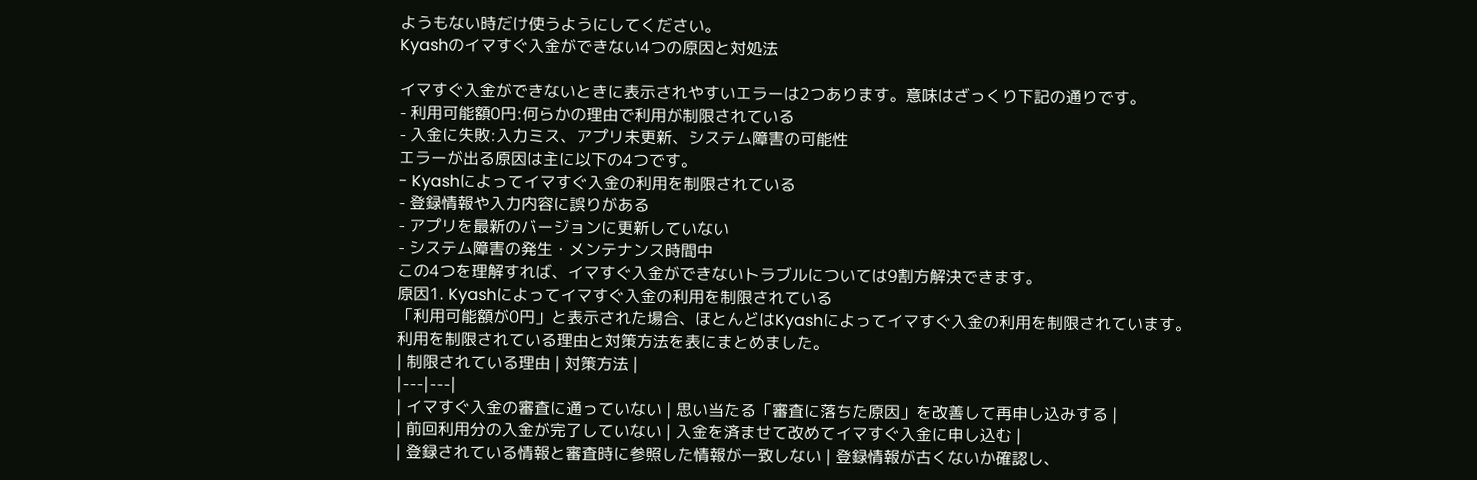ようもない時だけ使うようにしてください。
Kyashのイマすぐ入金ができない4つの原因と対処法

イマすぐ入金ができないときに表示されやすいエラーは2つあります。意味はざっくり下記の通りです。
- 利用可能額0円:何らかの理由で利用が制限されている
- 入金に失敗:入力ミス、アプリ未更新、システム障害の可能性
エラーが出る原因は主に以下の4つです。
- Kyashによってイマすぐ入金の利用を制限されている
- 登録情報や入力内容に誤りがある
- アプリを最新のバージョンに更新していない
- システム障害の発生・メンテナンス時間中
この4つを理解すれば、イマすぐ入金ができないトラブルについては9割方解決できます。
原因1. Kyashによってイマすぐ入金の利用を制限されている
「利用可能額が0円」と表示された場合、ほとんどはKyashによってイマすぐ入金の利用を制限されています。
利用を制限されている理由と対策方法を表にまとめました。
| 制限されている理由 | 対策方法 |
|---|---|
| イマすぐ入金の審査に通っていない | 思い当たる「審査に落ちた原因」を改善して再申し込みする |
| 前回利用分の入金が完了していない | 入金を済ませて改めてイマすぐ入金に申し込む |
| 登録されている情報と審査時に参照した情報が一致しない | 登録情報が古くないか確認し、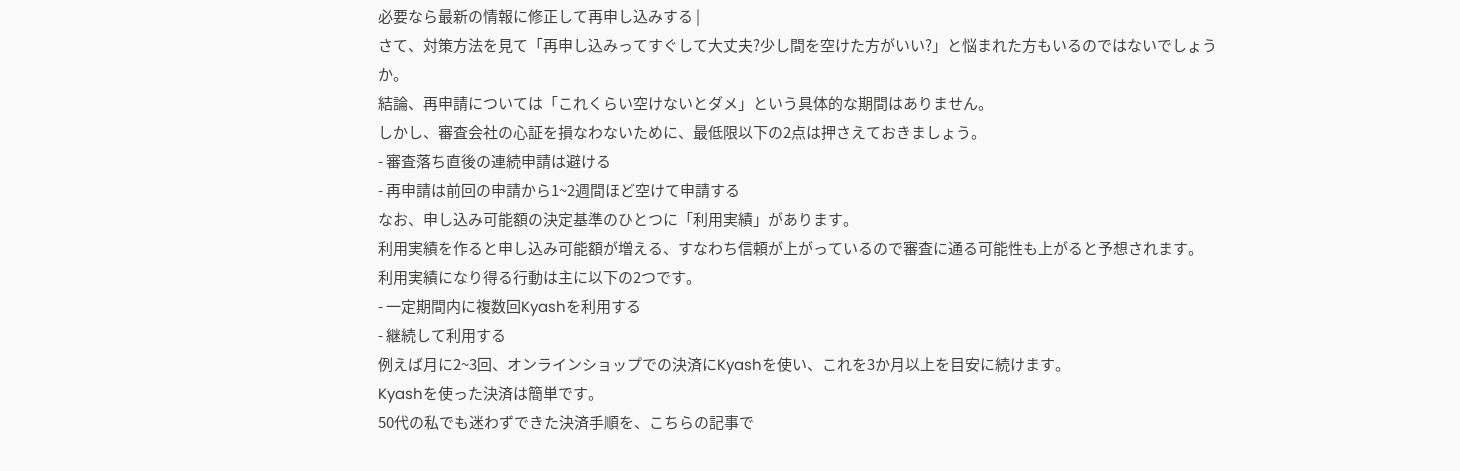必要なら最新の情報に修正して再申し込みする |
さて、対策方法を見て「再申し込みってすぐして大丈夫?少し間を空けた方がいい?」と悩まれた方もいるのではないでしょうか。
結論、再申請については「これくらい空けないとダメ」という具体的な期間はありません。
しかし、審査会社の心証を損なわないために、最低限以下の2点は押さえておきましょう。
- 審査落ち直後の連続申請は避ける
- 再申請は前回の申請から1~2週間ほど空けて申請する
なお、申し込み可能額の決定基準のひとつに「利用実績」があります。
利用実績を作ると申し込み可能額が増える、すなわち信頼が上がっているので審査に通る可能性も上がると予想されます。
利用実績になり得る行動は主に以下の2つです。
- 一定期間内に複数回Kyashを利用する
- 継続して利用する
例えば月に2~3回、オンラインショップでの決済にKyashを使い、これを3か月以上を目安に続けます。
Kyashを使った決済は簡単です。
50代の私でも迷わずできた決済手順を、こちらの記事で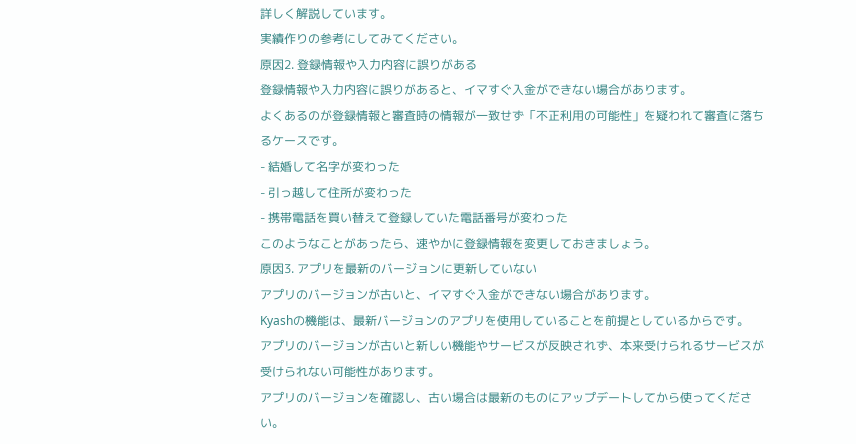詳しく解説しています。
実績作りの参考にしてみてください。
原因2. 登録情報や入力内容に誤りがある
登録情報や入力内容に誤りがあると、イマすぐ入金ができない場合があります。
よくあるのが登録情報と審査時の情報が一致せず「不正利用の可能性」を疑われて審査に落ちるケースです。
- 結婚して名字が変わった
- 引っ越して住所が変わった
- 携帯電話を買い替えて登録していた電話番号が変わった
このようなことがあったら、速やかに登録情報を変更しておきましょう。
原因3. アプリを最新のバージョンに更新していない
アプリのバージョンが古いと、イマすぐ入金ができない場合があります。
Kyashの機能は、最新バージョンのアプリを使用していることを前提としているからです。
アプリのバージョンが古いと新しい機能やサービスが反映されず、本来受けられるサービスが受けられない可能性があります。
アプリのバージョンを確認し、古い場合は最新のものにアップデートしてから使ってください。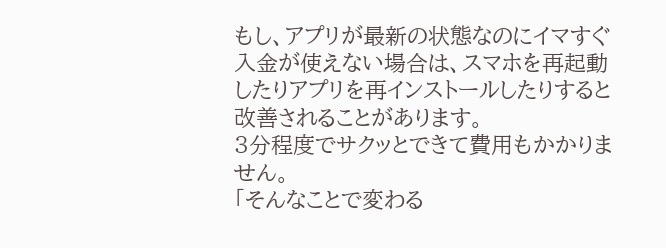もし、アプリが最新の状態なのにイマすぐ入金が使えない場合は、スマホを再起動したりアプリを再インストールしたりすると改善されることがあります。
3分程度でサクッとできて費用もかかりません。
「そんなことで変わる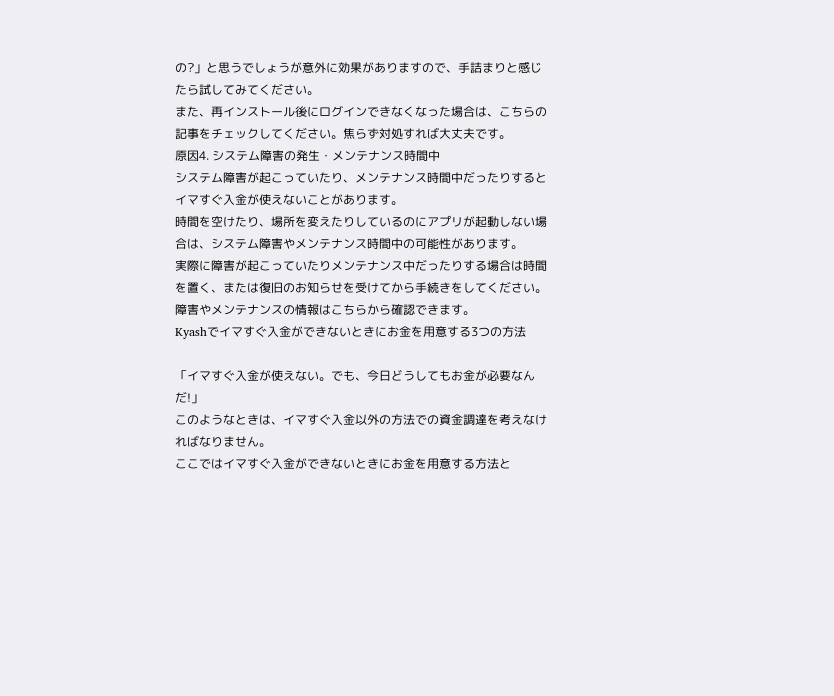の?」と思うでしょうが意外に効果がありますので、手詰まりと感じたら試してみてください。
また、再インストール後にログインできなくなった場合は、こちらの記事をチェックしてください。焦らず対処すれば大丈夫です。
原因4. システム障害の発生・メンテナンス時間中
システム障害が起こっていたり、メンテナンス時間中だったりするとイマすぐ入金が使えないことがあります。
時間を空けたり、場所を変えたりしているのにアプリが起動しない場合は、システム障害やメンテナンス時間中の可能性があります。
実際に障害が起こっていたりメンテナンス中だったりする場合は時間を置く、または復旧のお知らせを受けてから手続きをしてください。
障害やメンテナンスの情報はこちらから確認できます。
Kyashでイマすぐ入金ができないときにお金を用意する3つの方法

「イマすぐ入金が使えない。でも、今日どうしてもお金が必要なんだ!」
このようなときは、イマすぐ入金以外の方法での資金調達を考えなければなりません。
ここではイマすぐ入金ができないときにお金を用意する方法と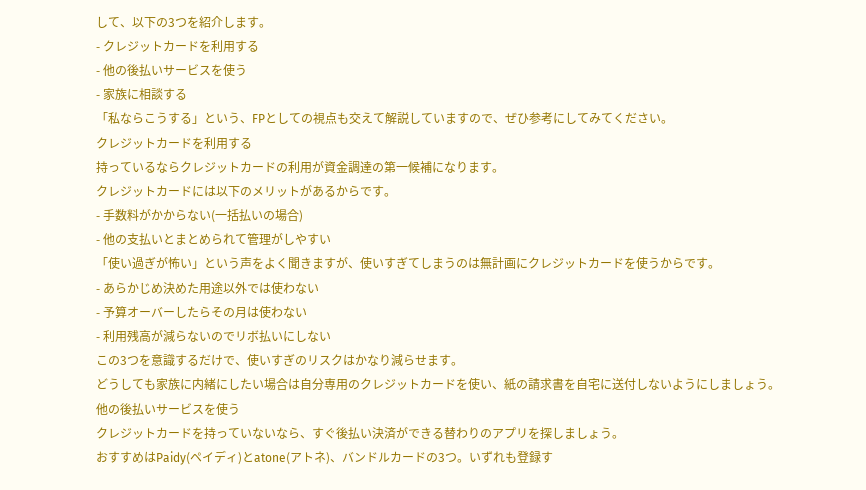して、以下の3つを紹介します。
- クレジットカードを利用する
- 他の後払いサービスを使う
- 家族に相談する
「私ならこうする」という、FPとしての視点も交えて解説していますので、ぜひ参考にしてみてください。
クレジットカードを利用する
持っているならクレジットカードの利用が資金調達の第一候補になります。
クレジットカードには以下のメリットがあるからです。
- 手数料がかからない(一括払いの場合)
- 他の支払いとまとめられて管理がしやすい
「使い過ぎが怖い」という声をよく聞きますが、使いすぎてしまうのは無計画にクレジットカードを使うからです。
- あらかじめ決めた用途以外では使わない
- 予算オーバーしたらその月は使わない
- 利用残高が減らないのでリボ払いにしない
この3つを意識するだけで、使いすぎのリスクはかなり減らせます。
どうしても家族に内緒にしたい場合は自分専用のクレジットカードを使い、紙の請求書を自宅に送付しないようにしましょう。
他の後払いサービスを使う
クレジットカードを持っていないなら、すぐ後払い決済ができる替わりのアプリを探しましょう。
おすすめはPaidy(ペイディ)とatone(アトネ)、バンドルカードの3つ。いずれも登録す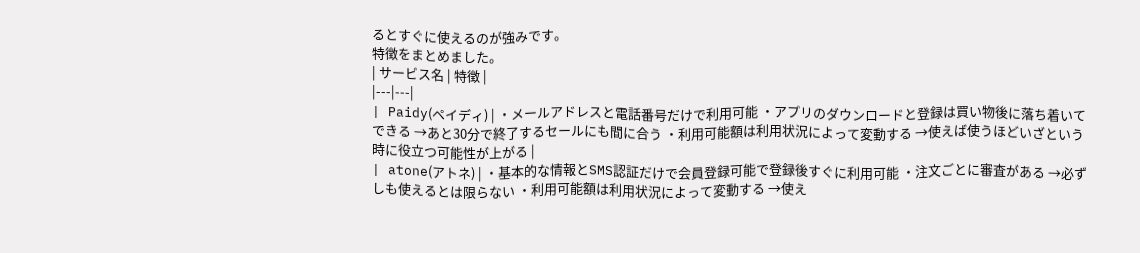るとすぐに使えるのが強みです。
特徴をまとめました。
| サービス名 | 特徴 |
|---|---|
| Paidy(ペイディ) | ・メールアドレスと電話番号だけで利用可能 ・アプリのダウンロードと登録は買い物後に落ち着いてできる →あと30分で終了するセールにも間に合う ・利用可能額は利用状況によって変動する →使えば使うほどいざという時に役立つ可能性が上がる |
| atone(アトネ) | ・基本的な情報とSMS認証だけで会員登録可能で登録後すぐに利用可能 ・注文ごとに審査がある →必ずしも使えるとは限らない ・利用可能額は利用状況によって変動する →使え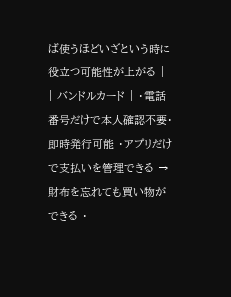ば使うほどいざという時に役立つ可能性が上がる |
| バンドルカード | ・電話番号だけで本人確認不要・即時発行可能 ・アプリだけで支払いを管理できる →財布を忘れても買い物ができる ・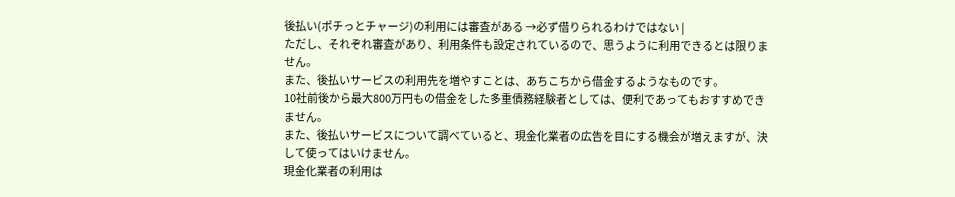後払い(ポチっとチャージ)の利用には審査がある →必ず借りられるわけではない |
ただし、それぞれ審査があり、利用条件も設定されているので、思うように利用できるとは限りません。
また、後払いサービスの利用先を増やすことは、あちこちから借金するようなものです。
10社前後から最大800万円もの借金をした多重債務経験者としては、便利であってもおすすめできません。
また、後払いサービスについて調べていると、現金化業者の広告を目にする機会が増えますが、決して使ってはいけません。
現金化業者の利用は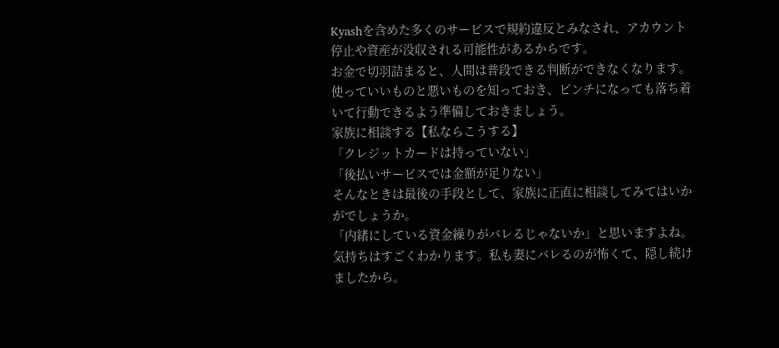Kyashを含めた多くのサービスで規約違反とみなされ、アカウント停止や資産が没収される可能性があるからです。
お金で切羽詰まると、人間は普段できる判断ができなくなります。
使っていいものと悪いものを知っておき、ピンチになっても落ち着いて行動できるよう準備しておきましょう。
家族に相談する【私ならこうする】
「クレジットカードは持っていない」
「後払いサービスでは金額が足りない」
そんなときは最後の手段として、家族に正直に相談してみてはいかがでしょうか。
「内緒にしている資金繰りがバレるじゃないか」と思いますよね。気持ちはすごくわかります。私も妻にバレるのが怖くて、隠し続けましたから。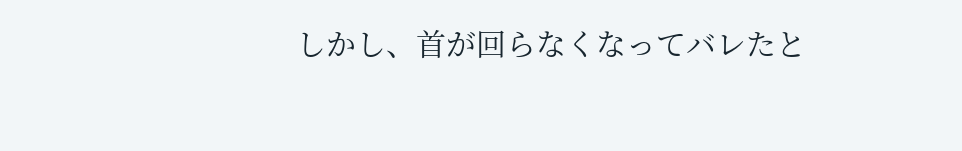しかし、首が回らなくなってバレたと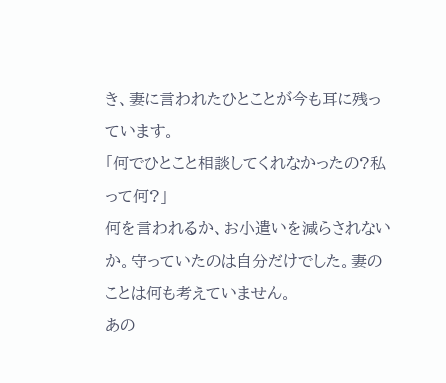き、妻に言われたひとことが今も耳に残っています。
「何でひとこと相談してくれなかったの?私って何?」
何を言われるか、お小遣いを減らされないか。守っていたのは自分だけでした。妻のことは何も考えていません。
あの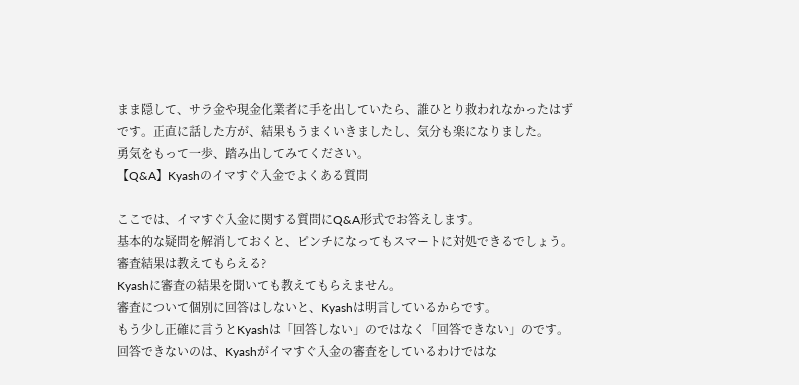まま隠して、サラ金や現金化業者に手を出していたら、誰ひとり救われなかったはずです。正直に話した方が、結果もうまくいきましたし、気分も楽になりました。
勇気をもって一歩、踏み出してみてください。
【Q&A】Kyashのイマすぐ入金でよくある質問

ここでは、イマすぐ入金に関する質問にQ&A形式でお答えします。
基本的な疑問を解消しておくと、ピンチになってもスマートに対処できるでしょう。
審査結果は教えてもらえる?
Kyashに審査の結果を聞いても教えてもらえません。
審査について個別に回答はしないと、Kyashは明言しているからです。
もう少し正確に言うとKyashは「回答しない」のではなく「回答できない」のです。
回答できないのは、Kyashがイマすぐ入金の審査をしているわけではな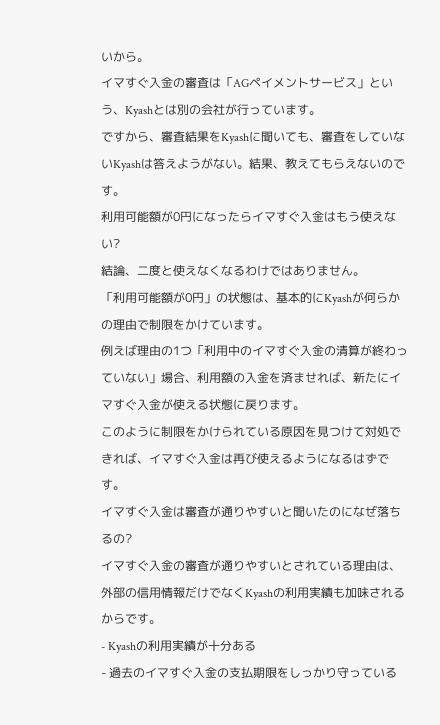いから。
イマすぐ入金の審査は「AGペイメントサービス」という、Kyashとは別の会社が行っています。
ですから、審査結果をKyashに聞いても、審査をしていないKyashは答えようがない。結果、教えてもらえないのです。
利用可能額が0円になったらイマすぐ入金はもう使えない?
結論、二度と使えなくなるわけではありません。
「利用可能額が0円」の状態は、基本的にKyashが何らかの理由で制限をかけています。
例えば理由の1つ「利用中のイマすぐ入金の清算が終わっていない」場合、利用額の入金を済ませれば、新たにイマすぐ入金が使える状態に戻ります。
このように制限をかけられている原因を見つけて対処できれば、イマすぐ入金は再び使えるようになるはずです。
イマすぐ入金は審査が通りやすいと聞いたのになぜ落ちるの?
イマすぐ入金の審査が通りやすいとされている理由は、外部の信用情報だけでなくKyashの利用実績も加味されるからです。
- Kyashの利用実績が十分ある
- 過去のイマすぐ入金の支払期限をしっかり守っている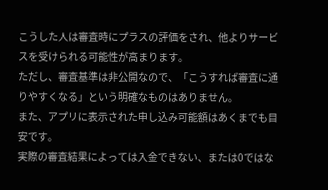こうした人は審査時にプラスの評価をされ、他よりサービスを受けられる可能性が高まります。
ただし、審査基準は非公開なので、「こうすれば審査に通りやすくなる」という明確なものはありません。
また、アプリに表示された申し込み可能額はあくまでも目安です。
実際の審査結果によっては入金できない、または0ではな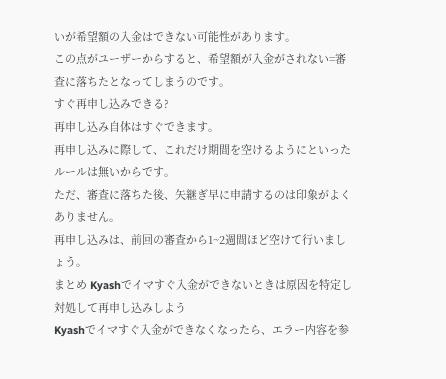いが希望額の入金はできない可能性があります。
この点がユーザーからすると、希望額が入金がされない=審査に落ちたとなってしまうのです。
すぐ再申し込みできる?
再申し込み自体はすぐできます。
再申し込みに際して、これだけ期間を空けるようにといったルールは無いからです。
ただ、審査に落ちた後、矢継ぎ早に申請するのは印象がよくありません。
再申し込みは、前回の審査から1~2週間ほど空けて行いましょう。
まとめ Kyashでイマすぐ入金ができないときは原因を特定し対処して再申し込みしよう
Kyashでイマすぐ入金ができなくなったら、エラー内容を参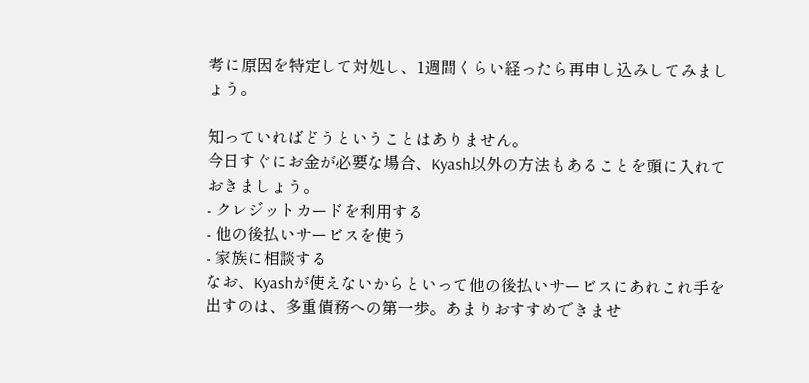考に原因を特定して対処し、1週間くらい経ったら再申し込みしてみましょう。

知っていればどうということはありません。
今日すぐにお金が必要な場合、Kyash以外の方法もあることを頭に入れておきましょう。
- クレジットカードを利用する
- 他の後払いサービスを使う
- 家族に相談する
なお、Kyashが使えないからといって他の後払いサービスにあれこれ手を出すのは、多重債務への第一歩。あまりおすすめできませ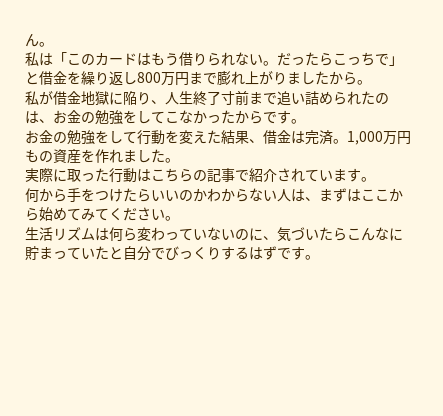ん。
私は「このカードはもう借りられない。だったらこっちで」と借金を繰り返し800万円まで膨れ上がりましたから。
私が借金地獄に陥り、人生終了寸前まで追い詰められたのは、お金の勉強をしてこなかったからです。
お金の勉強をして行動を変えた結果、借金は完済。1,000万円もの資産を作れました。
実際に取った行動はこちらの記事で紹介されています。
何から手をつけたらいいのかわからない人は、まずはここから始めてみてください。
生活リズムは何ら変わっていないのに、気づいたらこんなに貯まっていたと自分でびっくりするはずです。